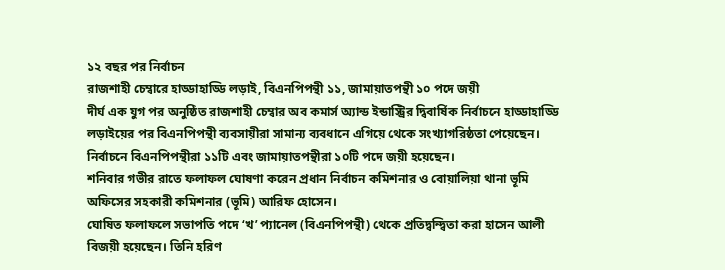১২ বছর পর নির্বাচন
রাজশাহী চেম্বারে হাড্ডাহাড্ডি লড়াই, বিএনপিপন্থী ১১, জামায়াতপন্থী ১০ পদে জয়ী
দীর্ঘ এক যুগ পর অনুষ্ঠিত রাজশাহী চেম্বার অব কমার্স অ্যান্ড ইন্ডাস্ট্রির দ্বিবার্ষিক নির্বাচনে হাড্ডাহাড্ডি লড়াইয়ের পর বিএনপিপন্থী ব্যবসায়ীরা সামান্য ব্যবধানে এগিয়ে থেকে সংখ্যাগরিষ্ঠতা পেয়েছেন। নির্বাচনে বিএনপিপন্থীরা ১১টি এবং জামায়াতপন্থীরা ১০টি পদে জয়ী হয়েছেন।
শনিবার গভীর রাতে ফলাফল ঘোষণা করেন প্রধান নির্বাচন কমিশনার ও বোয়ালিয়া থানা ভূমি অফিসের সহকারী কমিশনার (ভূমি) আরিফ হোসেন।
ঘোষিত ফলাফলে সভাপতি পদে ‘খ’ প্যানেল (বিএনপিপন্থী) থেকে প্রতিদ্বন্দ্বিতা করা হাসেন আলী বিজয়ী হয়েছেন। তিনি হরিণ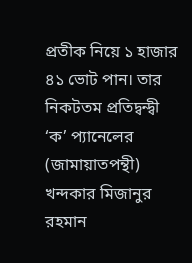প্রতীক নিয়ে ১ হাজার ৪১ ভোট পান। তার নিকটতম প্রতিদ্বন্দ্বী ‘ক’ প্যানেলের (জামায়াতপন্থী) খন্দকার মিজানুর রহমান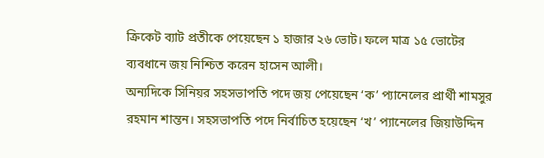ক্রিকেট ব্যাট প্রতীকে পেয়েছেন ১ হাজার ২৬ ভোট। ফলে মাত্র ১৫ ভোটের ব্যবধানে জয় নিশ্চিত করেন হাসেন আলী।
অন্যদিকে সিনিয়র সহসভাপতি পদে জয় পেয়েছেন ‘ক’ প্যানেলের প্রার্থী শামসুর রহমান শান্তন। সহসভাপতি পদে নির্বাচিত হয়েছেন ‘খ’ প্যানেলের জিয়াউদ্দিন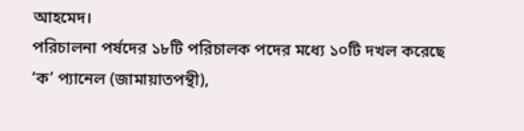আহমেদ।
পরিচালনা পর্ষদের ১৮টি পরিচালক পদের মধ্যে ১০টি দখল করেছে ‘ক’ প্যানেল (জামায়াতপন্থী),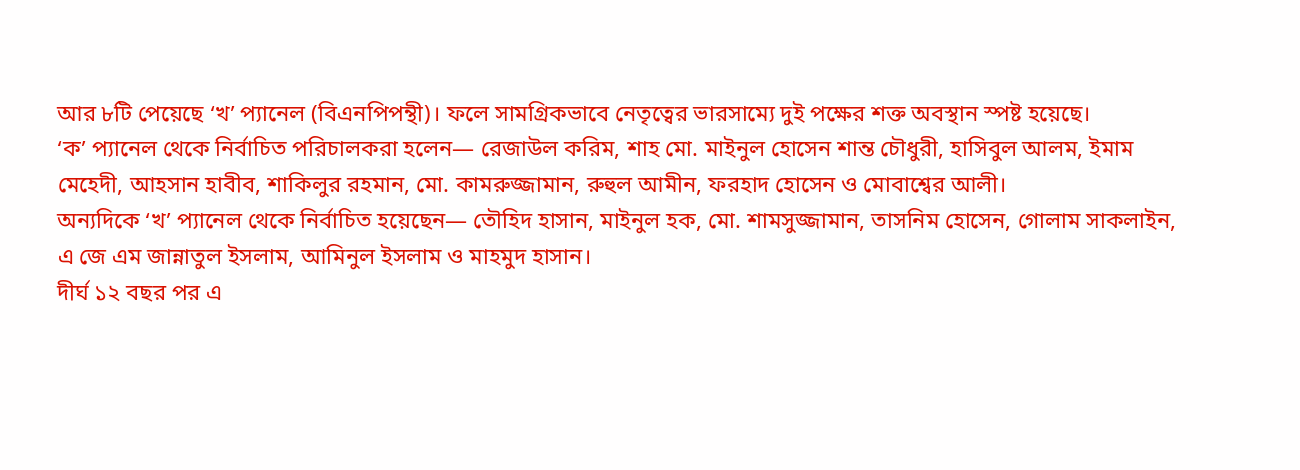আর ৮টি পেয়েছে ‘খ’ প্যানেল (বিএনপিপন্থী)। ফলে সামগ্রিকভাবে নেতৃত্বের ভারসাম্যে দুই পক্ষের শক্ত অবস্থান স্পষ্ট হয়েছে।
‘ক’ প্যানেল থেকে নির্বাচিত পরিচালকরা হলেন— রেজাউল করিম, শাহ মো. মাইনুল হোসেন শান্ত চৌধুরী, হাসিবুল আলম, ইমাম মেহেদী, আহসান হাবীব, শাকিলুর রহমান, মো. কামরুজ্জামান, রুহুল আমীন, ফরহাদ হোসেন ও মোবাশ্বের আলী।
অন্যদিকে ‘খ’ প্যানেল থেকে নির্বাচিত হয়েছেন— তৌহিদ হাসান, মাইনুল হক, মো. শামসুজ্জামান, তাসনিম হোসেন, গোলাম সাকলাইন, এ জে এম জান্নাতুল ইসলাম, আমিনুল ইসলাম ও মাহমুদ হাসান।
দীর্ঘ ১২ বছর পর এ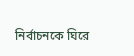নির্বাচনকে ঘিরে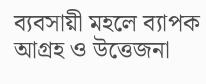ব্যবসায়ী মহলে ব্যাপক আগ্রহ ও উত্তেজনা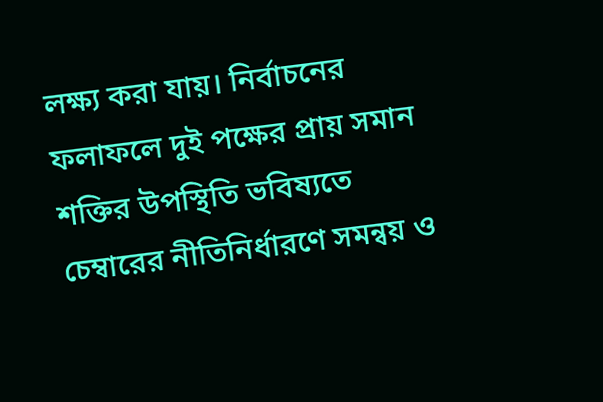লক্ষ্য করা যায়। নির্বাচনের ফলাফলে দুই পক্ষের প্রায় সমান শক্তির উপস্থিতি ভবিষ্যতে চেম্বারের নীতিনির্ধারণে সমন্বয় ও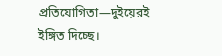প্রতিযোগিতা—দুইয়েরই ইঙ্গিত দিচ্ছে।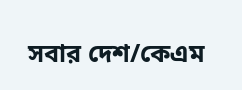সবার দেশ/কেএম